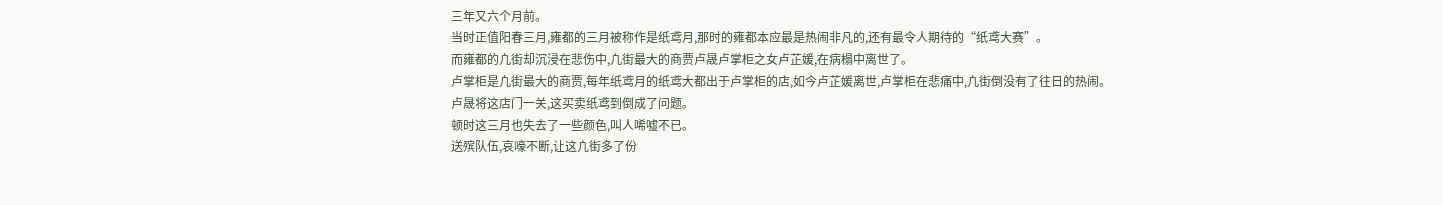三年又六个月前。
当时正值阳春三月,雍都的三月被称作是纸鸢月,那时的雍都本应最是热闹非凡的,还有最令人期待的“纸鸢大赛”。
而雍都的凢街却沉浸在悲伤中,凢街最大的商贾卢晟卢掌柜之女卢芷媛,在病榻中离世了。
卢掌柜是凢街最大的商贾,每年纸鸢月的纸鸢大都出于卢掌柜的店,如今卢芷媛离世,卢掌柜在悲痛中,凢街倒没有了往日的热闹。
卢晟将这店门一关,这买卖纸鸢到倒成了问题。
顿时这三月也失去了一些颜色,叫人唏嘘不已。
送殡队伍,哀嚎不断,让这凣街多了份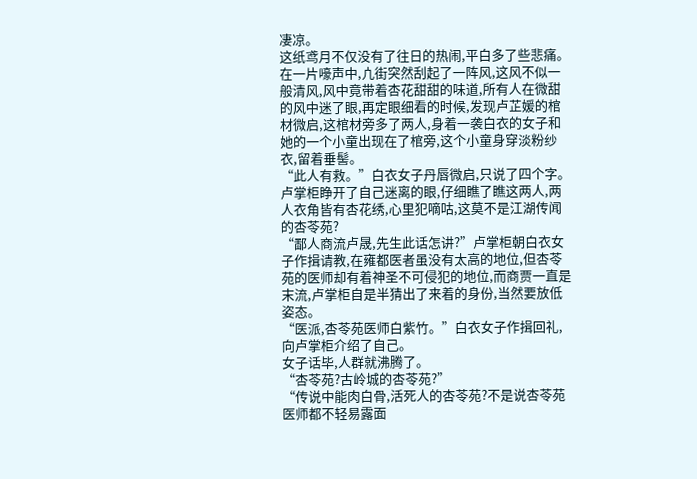凄凉。
这纸鸢月不仅没有了往日的热闹,平白多了些悲痛。
在一片嚎声中,凣街突然刮起了一阵风,这风不似一般清风,风中竟带着杏花甜甜的味道,所有人在微甜的风中迷了眼,再定眼细看的时候,发现卢芷媛的棺材微启,这棺材旁多了两人,身着一袭白衣的女子和她的一个小童出现在了棺旁,这个小童身穿淡粉纱衣,留着垂髻。
“此人有救。”白衣女子丹唇微启,只说了四个字。
卢掌柜睁开了自己迷离的眼,仔细瞧了瞧这两人,两人衣角皆有杏花绣,心里犯嘀咕,这莫不是江湖传闻的杏苓苑?
“鄙人商流卢晟,先生此话怎讲?”卢掌柜朝白衣女子作揖请教,在雍都医者虽没有太高的地位,但杏苓苑的医师却有着神圣不可侵犯的地位,而商贾一直是末流,卢掌柜自是半猜出了来着的身份,当然要放低姿态。
“医派,杏苓苑医师白紫竹。”白衣女子作揖回礼,向卢掌柜介绍了自己。
女子话毕,人群就沸腾了。
“杏苓苑?古岭城的杏苓苑?”
“传说中能肉白骨,活死人的杏苓苑?不是说杏苓苑医师都不轻易露面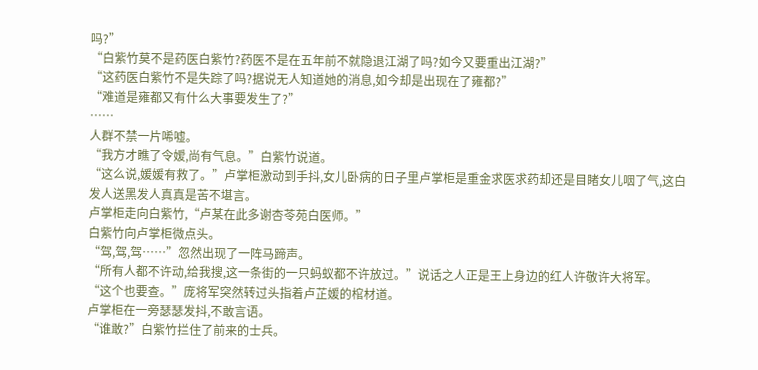吗?”
“白紫竹莫不是药医白紫竹?药医不是在五年前不就隐退江湖了吗?如今又要重出江湖?”
“这药医白紫竹不是失踪了吗?据说无人知道她的消息,如今却是出现在了雍都?”
“难道是雍都又有什么大事要发生了?”
……
人群不禁一片唏嘘。
“我方才瞧了令嫒,尚有气息。”白紫竹说道。
“这么说,媛媛有救了。”卢掌柜激动到手抖,女儿卧病的日子里卢掌柜是重金求医求药却还是目睹女儿咽了气,这白发人送黑发人真真是苦不堪言。
卢掌柜走向白紫竹,“卢某在此多谢杏苓苑白医师。”
白紫竹向卢掌柜微点头。
“驾,驾,驾……”忽然出现了一阵马蹄声。
“所有人都不许动,给我搜,这一条街的一只蚂蚁都不许放过。”说话之人正是王上身边的红人许敬许大将军。
“这个也要查。”庞将军突然转过头指着卢芷媛的棺材道。
卢掌柜在一旁瑟瑟发抖,不敢言语。
“谁敢?”白紫竹拦住了前来的士兵。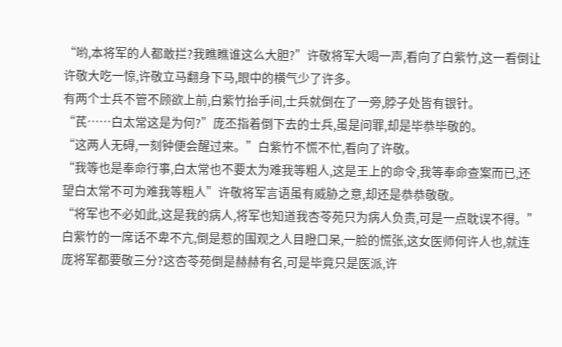“哟,本将军的人都敢拦?我瞧瞧谁这么大胆?”许敬将军大喝一声,看向了白紫竹,这一看倒让许敬大吃一惊,许敬立马翻身下马,眼中的横气少了许多。
有两个士兵不管不顾欲上前,白紫竹抬手间,士兵就倒在了一旁,脖子处皆有银针。
“芪……白太常这是为何?”庞丕指着倒下去的士兵,虽是问罪,却是毕恭毕敬的。
“这两人无碍,一刻钟便会醒过来。”白紫竹不慌不忙,看向了许敬。
“我等也是奉命行事,白太常也不要太为难我等粗人,这是王上的命令,我等奉命查案而已,还望白太常不可为难我等粗人”许敬将军言语虽有威胁之意,却还是恭恭敬敬。
“将军也不必如此,这是我的病人,将军也知道我杏苓苑只为病人负责,可是一点耽误不得。”白紫竹的一席话不卑不亢,倒是惹的围观之人目瞪口呆,一脸的慌张,这女医师何许人也,就连庞将军都要敬三分?这杏苓苑倒是赫赫有名,可是毕竟只是医派,许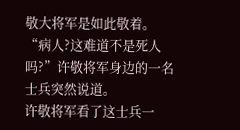敬大将军是如此敬着。
“病人?这难道不是死人吗?”许敬将军身边的一名士兵突然说道。
许敬将军看了这士兵一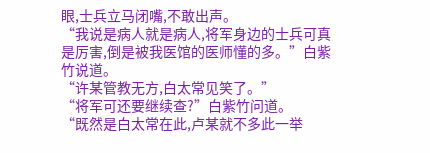眼,士兵立马闭嘴,不敢出声。
“我说是病人就是病人,将军身边的士兵可真是厉害,倒是被我医馆的医师懂的多。”白紫竹说道。
“许某管教无方,白太常见笑了。”
“将军可还要继续查?”白紫竹问道。
“既然是白太常在此,卢某就不多此一举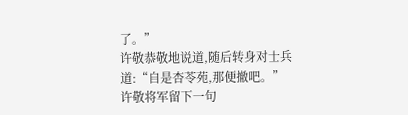了。”
许敬恭敬地说道,随后转身对士兵道:“自是杏苓苑,那便撤吧。”
许敬将军留下一句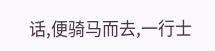话,便骑马而去,一行士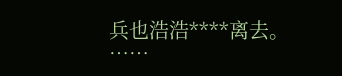兵也浩浩****离去。
……